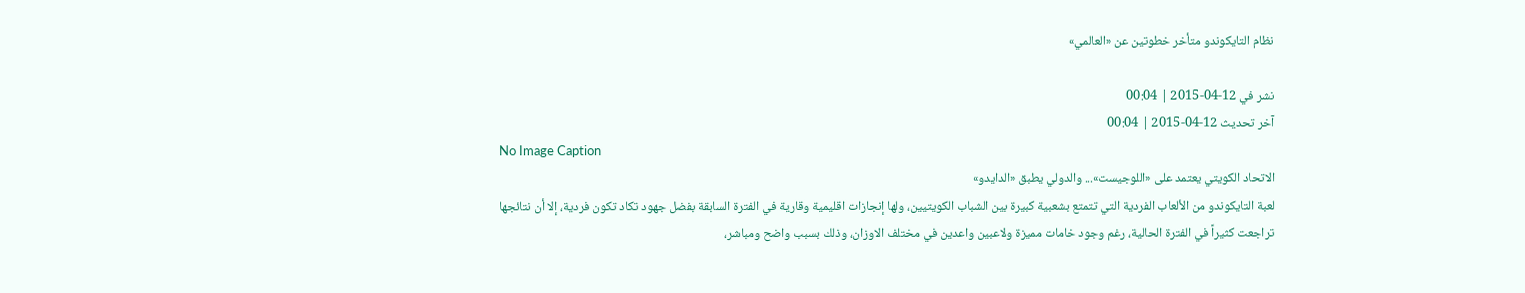نظام التايكوندو متأخر خطوتين عن «العالمي»

نشر في 12-04-2015 | 00:04
آخر تحديث 12-04-2015 | 00:04
No Image Caption
الاتحاد الكويتي يعتمد على «اللوجيست»... والدولي يطبق «الدايدو»
لعبة التايكوندو من الألعاب الفردية التي تتمتع بشعبية كبيرة بين الشباب الكويتيين، ولها إنجازات اقليمية وقارية في الفترة السابقة بفضل جهود تكاد تكون فردية، إلا أن نتائجها تراجعت كثيراً في الفترة الحالية، رغم وجود خامات مميزة ولاعبين واعدين في مختلف الاوزان، وذلك بسبب واضح ومباشر،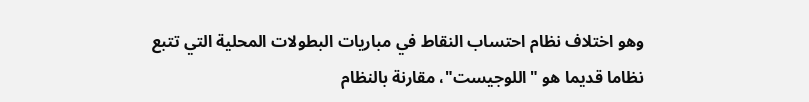وهو اختلاف نظام احتساب النقاط في مباريات البطولات المحلية التي تتبع نظاما قديما هو "اللوجيست"، مقارنة بالنظام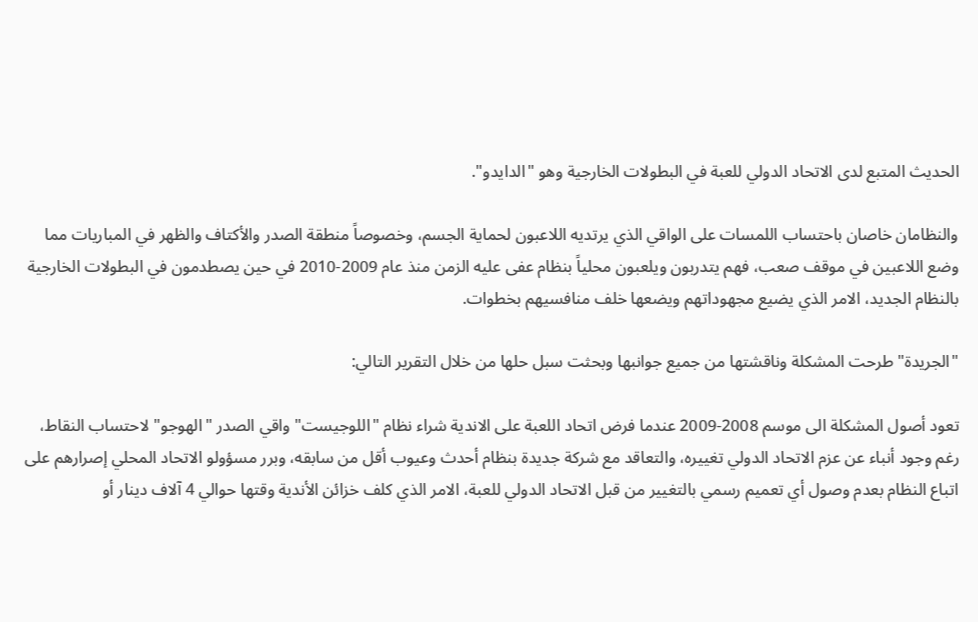الحديث المتبع لدى الاتحاد الدولي للعبة في البطولات الخارجية وهو "الدايدو".

والنظامان خاصان باحتساب اللمسات على الواقي الذي يرتديه اللاعبون لحماية الجسم، وخصوصاً منطقة الصدر والأكتاف والظهر في المباريات مما وضع اللاعبين في موقف صعب، فهم يتدربون ويلعبون محلياً بنظام عفى عليه الزمن منذ عام 2009-2010 في حين يصطدمون في البطولات الخارجية بالنظام الجديد، الامر الذي يضيع مجهوداتهم ويضعها خلف منافسيهم بخطوات.

"الجريدة" طرحت المشكلة وناقشتها من جميع جوانبها وبحثت سبل حلها من خلال التقرير التالي:

تعود أصول المشكلة الى موسم 2008-2009 عندما فرض اتحاد اللعبة على الاندية شراء نظام "اللوجيست" واقي الصدر "الهوجو" لاحتساب النقاط، رغم وجود أنباء عن عزم الاتحاد الدولي تغييره، والتعاقد مع شركة جديدة بنظام أحدث وعيوب أقل من سابقه، وبرر مسؤولو الاتحاد المحلي إصرارهم على اتباع النظام بعدم وصول أي تعميم رسمي بالتغيير من قبل الاتحاد الدولي للعبة، الامر الذي كلف خزائن الأندية وقتها حوالي 4 آلاف دينار أو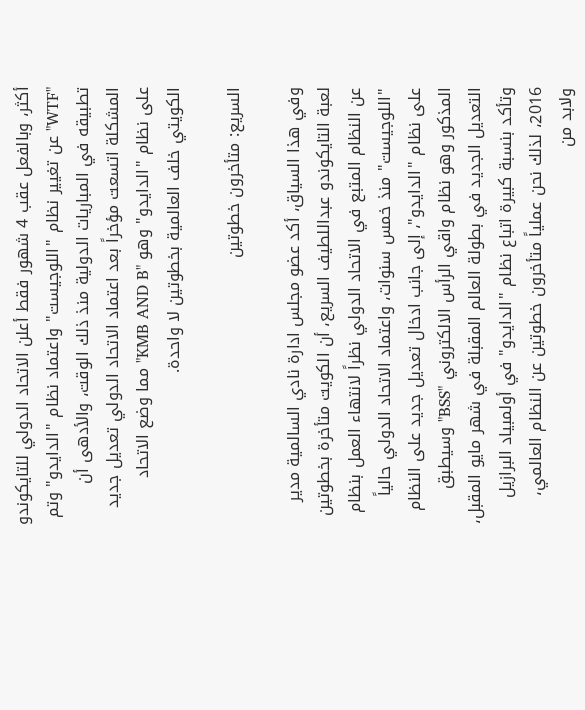أكثر، وبالفعل عقب 4 شهور فقط أعلن الاتحاد الدولي للتايكوندو "WTF" عن تغيير نظام "اللوجيست" واعتماد نظام "الدايدو" وتم تطبيقه في المباريات الدولية منذ ذلك الوقت، والأدهى أن المشكلة اتسعت مؤخراً بعد اعتماد الاتحاد الدولي تعديل جديد على نظام "الدايدو" وهو "KMB AND B" مما وضع الاتحاد الكويتي خلف العالمية بخطوتين لا واحدة.

السريع: متأخرون خطوتين

وفي هذا السياق، أكد عضو مجلس ادارة نادي السالمية مدير لعبة التايكوندو عبداللطيف السريع، أن الكويت متأخرة بخطوتين عن النظام المتبع في الاتحاد الدولي نظراً لانتهاء العمل بنظام "اللوجيست" منذ خمس سنوات، واعتماد الاتحاد الدولي حالياً على نظام "الدايدو"، إلى جانب ادخال تعديل جديد على النظام المذكور وهو نظام واقي الرأس الالكتروني "BSS" وسيطبق التعديل الجديد في بطولة العالم المقبلة في شهر مايو المقبل، وتأكد بنسبة كبيرة اتباع نظام "الدايدو" في أولمبياد البرازيل 2016، لذلك نحن عملياً متأخرون خطوتين عن النظام العالمي، ولابد من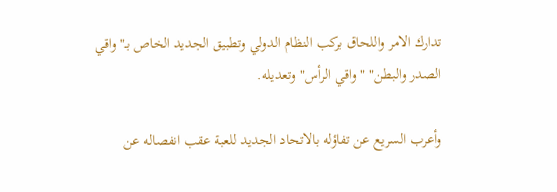تدارك الامر واللحاق بركب النظام الدولي وتطبيق الجديد الخاص بـ"واقي الصدر والبطن" "واقي الرأس" وتعديله.

وأعرب السريع عن تفاؤله بالاتحاد الجديد للعبة عقب انفصاله عن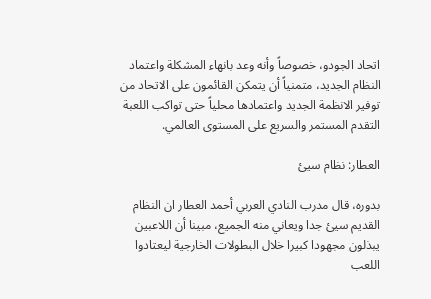اتحاد الجودو، خصوصاً وأنه وعد بانهاء المشكلة واعتماد النظام الجديد، متمنياً أن يتمكن القائمون على الاتحاد من توفير الانظمة الجديد واعتمادها محلياً حتى تواكب اللعبة التقدم المستمر والسريع على المستوى العالمي.

العطار: نظام سيئ

بدوره، قال مدرب النادي العربي أحمد العطار ان النظام القديم سيئ جدا ويعاني منه الجميع، مبينا أن اللاعبين يبذلون مجهودا كبيرا خلال البطولات الخارجية ليعتادوا اللعب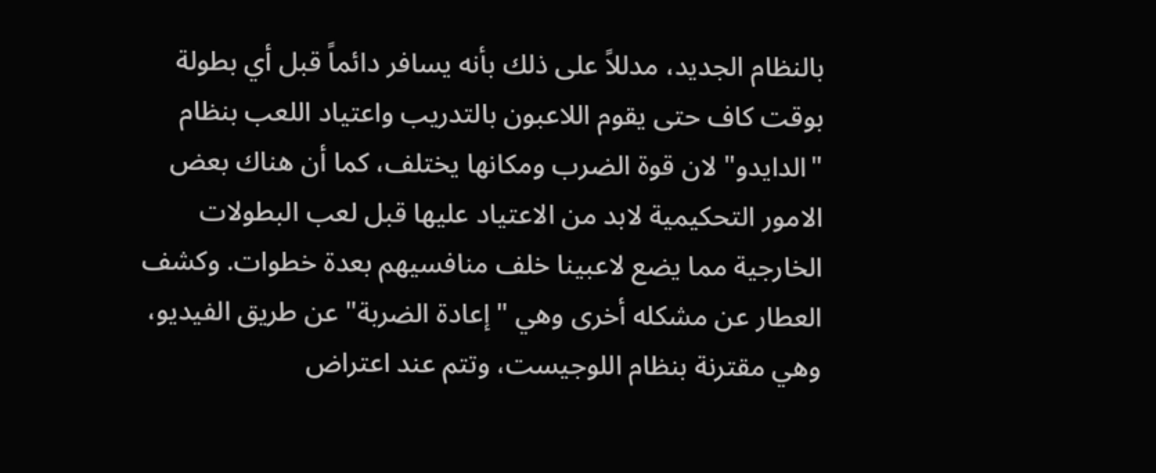بالنظام الجديد، مدللاً على ذلك بأنه يسافر دائماً قبل أي بطولة بوقت كاف حتى يقوم اللاعبون بالتدريب واعتياد اللعب بنظام "الدايدو" لان قوة الضرب ومكانها يختلف، كما أن هناك بعض الامور التحكيمية لابد من الاعتياد عليها قبل لعب البطولات الخارجية مما يضع لاعبينا خلف منافسيهم بعدة خطوات. وكشف العطار عن مشكله أخرى وهي "إعادة الضربة" عن طريق الفيديو، وهي مقترنة بنظام اللوجيست، وتتم عند اعتراض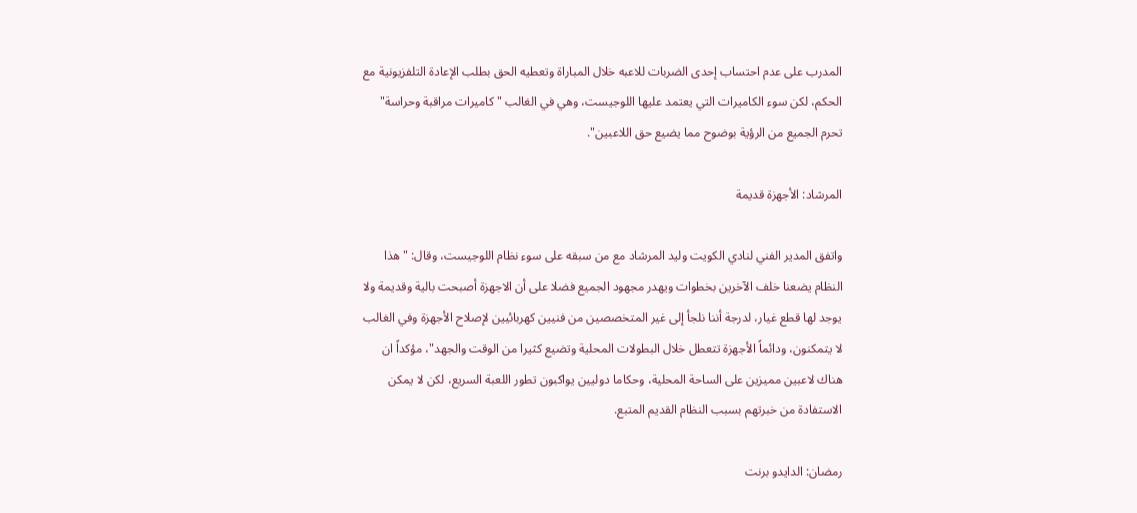المدرب على عدم احتساب إحدى الضربات للاعبه خلال المباراة وتعطيه الحق بطلب الإعادة التلفزيونية مع الحكم، لكن سوء الكاميرات التي يعتمد عليها اللوجيست، وهي في الغالب "كاميرات مراقبة وحراسة" تحرم الجميع من الرؤية بوضوح مما يضيع حق اللاعبين".

المرشاد: الأجهزة قديمة

واتفق المدير الفني لنادي الكويت وليد المرشاد مع من سبقه على سوء نظام اللوجيست، وقال: "هذا النظام يضعنا خلف الآخرين بخطوات ويهدر مجهود الجميع فضلا على أن الاجهزة أصبحت بالية وقديمة ولا يوجد لها قطع غيار، لدرجة أننا نلجأ إلى غير المتخصصين من فنيين كهربائيين لإصلاح الأجهزة وفي الغالب لا يتمكنون، ودائماً الأجهزة تتعطل خلال البطولات المحلية وتضيع كثيرا من الوقت والجهد"، مؤكداً ان هناك لاعبين مميزين على الساحة المحلية، وحكاما دوليين يواكبون تطور اللعبة السريع، لكن لا يمكن الاستفادة من خبرتهم بسبب النظام القديم المتبع.

رمضان: الدايدو برنت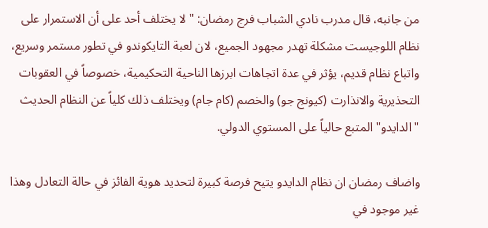من جانبه، قال مدرب نادي الشباب فرج رمضان: "لا يختلف أحد على أن الاستمرار على نظام اللوجيست مشكلة تهدر مجهود الجميع، لان لعبة التايكوندو في تطور مستمر وسريع، واتباع نظام قديم، يؤثر في عدة اتجاهات ابرزها الناحية التحكيمية، خصوصاً في العقوبات التحذيرية والانذارت (كيونج جو) والخصم (كام جام) ويختلف ذلك كلياً عن النظام الحديث "الدايدو" المتبع حالياً على المستوي الدولي.

واضاف رمضان ان نظام الدايدو يتيح فرصة كبيرة لتحديد هوية الفائز في حالة التعادل وهذا غير موجود في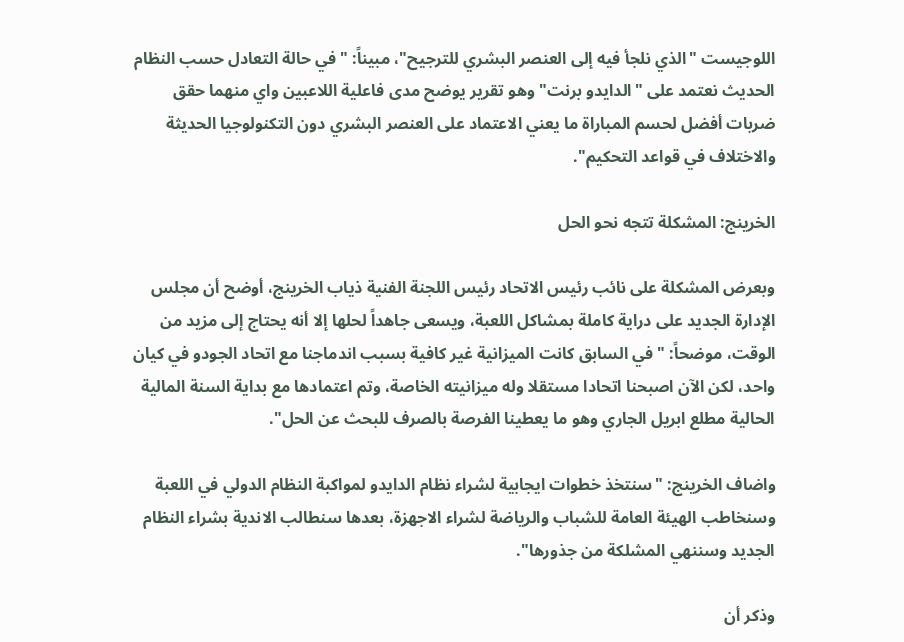اللوجيست "الذي نلجأ فيه إلى العنصر البشري للترجيح"، مبيناً: "في حالة التعادل حسب النظام الحديث نعتمد على "الدايدو برنت" وهو تقرير يوضح مدى فاعلية اللاعبين واي منهما حقق ضربات أفضل لحسم المباراة ما يعني الاعتماد على العنصر البشري دون التكنولوجيا الحديثة والاختلاف في قواعد التحكيم".

الخرينج: المشكلة تتجه نحو الحل

وبعرض المشكلة على نائب رئيس الاتحاد رئيس اللجنة الفنية ذياب الخرينج، أوضح أن مجلس الإدارة الجديد على دراية كاملة بمشاكل اللعبة، ويسعى جاهداً لحلها إلا أنه يحتاج إلى مزيد من الوقت، موضحاً: "في السابق كانت الميزانية غير كافية بسبب اندماجنا مع اتحاد الجودو في كيان واحد، لكن الآن اصبحنا اتحادا مستقلا وله ميزانيته الخاصة، وتم اعتمادها مع بداية السنة المالية الحالية مطلع ابريل الجاري وهو ما يعطينا الفرصة بالصرف للبحث عن الحل".

واضاف الخرينج: "سنتخذ خطوات ايجابية لشراء نظام الدايدو لمواكبة النظام الدولي في اللعبة وسنخاطب الهيئة العامة للشباب والرياضة لشراء الاجهزة، بعدها سنطالب الاندية بشراء النظام الجديد وسننهي المشلكة من جذورها".

وذكر أن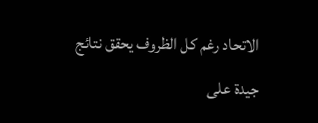الاتحاد رغم كل الظروف يحقق نتائج جيدة على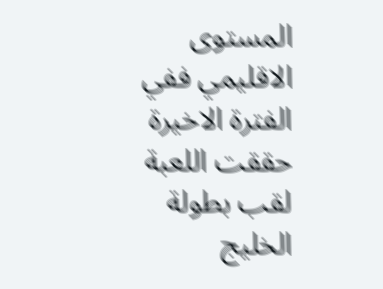المستوى الاقليمي ففي الفترة الاخيرة حققت اللعبة لقب بطولة الخليج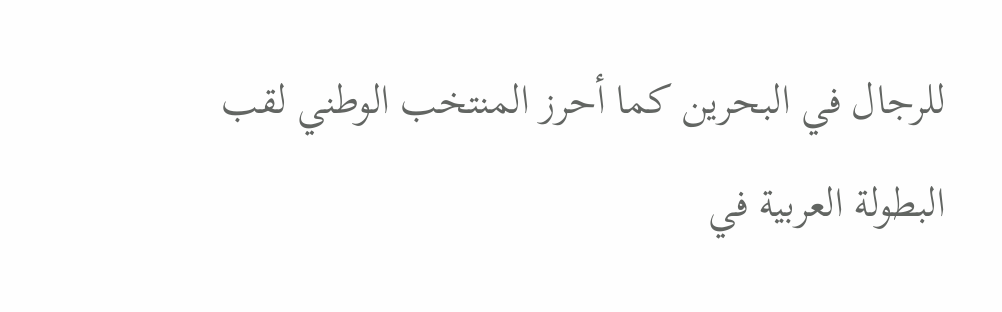للرجال في البحرين كما أحرز المنتخب الوطني لقب البطولة العربية في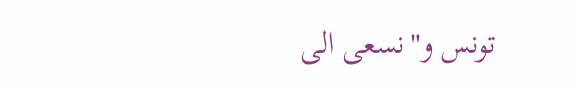تونس و"نسعى الى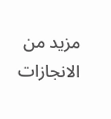مزيد من الانجازات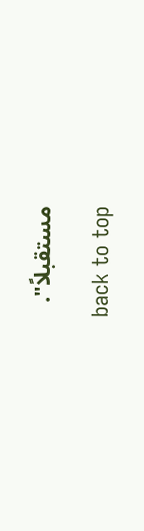مستقبلاً".

back to top